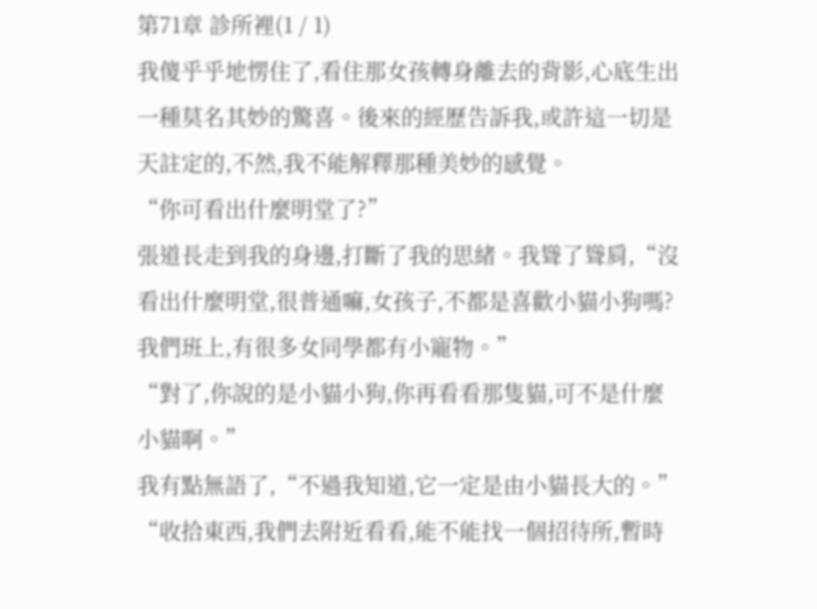第71章 診所裡(1 / 1)
我傻乎乎地愣住了,看住那女孩轉身離去的背影,心底生出一種莫名其妙的驚喜。後來的經歷告訴我,或許這一切是天註定的,不然,我不能解釋那種美妙的感覺。
“你可看出什麼明堂了?”
張道長走到我的身邊,打斷了我的思緒。我聳了聳肩,“沒看出什麼明堂,很普通嘛,女孩子,不都是喜歡小貓小狗嗎?我們班上,有很多女同學都有小寵物。”
“對了,你說的是小貓小狗,你再看看那隻貓,可不是什麼小貓啊。”
我有點無語了,“不過我知道,它一定是由小貓長大的。”
“收拾東西,我們去附近看看,能不能找一個招待所,暫時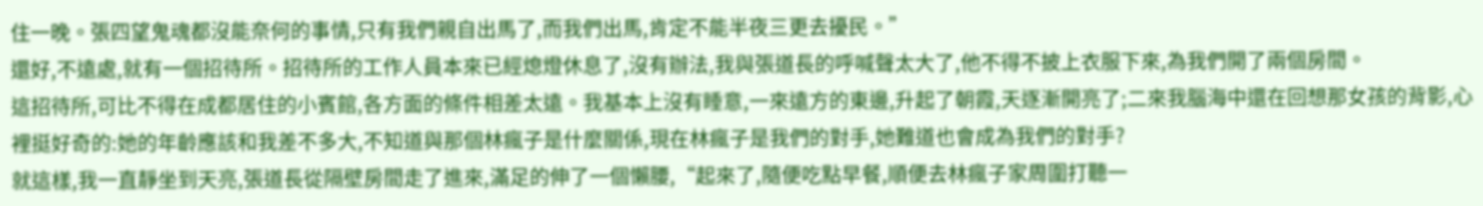住一晚。張四望鬼魂都沒能奈何的事情,只有我們親自出馬了,而我們出馬,肯定不能半夜三更去擾民。”
還好,不遠處,就有一個招待所。招待所的工作人員本來已經熄燈休息了,沒有辦法,我與張道長的呼喊聲太大了,他不得不披上衣服下來,為我們開了兩個房間。
這招待所,可比不得在成都居住的小賓館,各方面的條件相差太遠。我基本上沒有睡意,一來遠方的東邊,升起了朝霞,天逐漸開亮了;二來我腦海中還在回想那女孩的背影,心裡挺好奇的:她的年齡應該和我差不多大,不知道與那個林瘋子是什麼關係,現在林瘋子是我們的對手,她難道也會成為我們的對手?
就這樣,我一直靜坐到天亮,張道長從隔壁房間走了進來,滿足的伸了一個懶腰,“起來了,隨便吃點早餐,順便去林瘋子家周圍打聽一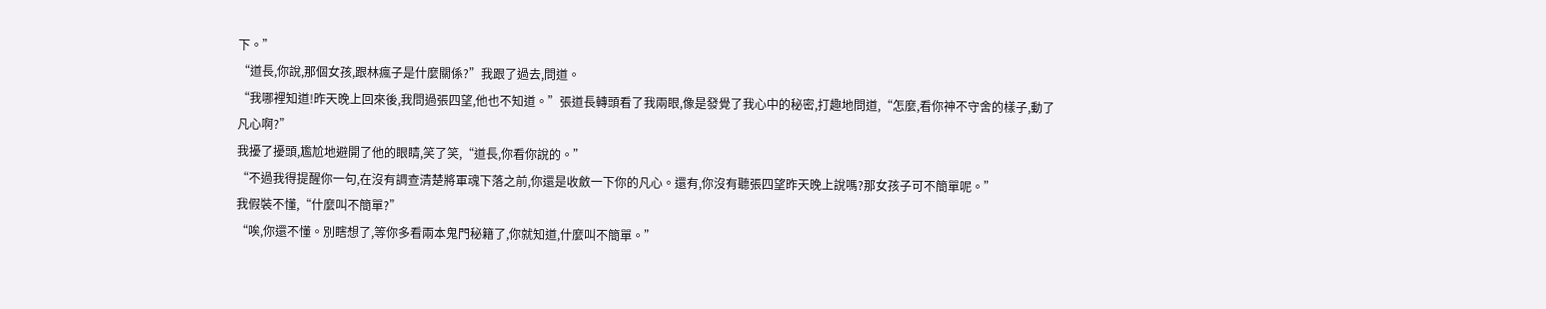下。”
“道長,你說,那個女孩,跟林瘋子是什麼關係?”我跟了過去,問道。
“我哪裡知道!昨天晚上回來後,我問過張四望,他也不知道。”張道長轉頭看了我兩眼,像是發覺了我心中的秘密,打趣地問道,“怎麼,看你神不守舍的樣子,動了凡心啊?”
我擾了擾頭,尷尬地避開了他的眼睛,笑了笑,“道長,你看你說的。”
“不過我得提醒你一句,在沒有調查清楚將軍魂下落之前,你還是收斂一下你的凡心。還有,你沒有聽張四望昨天晚上說嗎?那女孩子可不簡單呢。”
我假裝不懂,“什麼叫不簡單?”
“唉,你還不懂。別瞎想了,等你多看兩本鬼門秘籍了,你就知道,什麼叫不簡單。”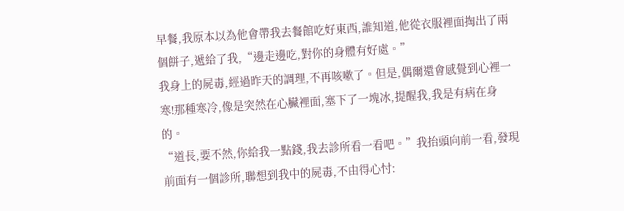早餐,我原本以為他會帶我去餐館吃好東西,誰知道,他從衣服裡面掏出了兩個餅子,遞給了我,“邊走邊吃,對你的身體有好處。”
我身上的屍毒,經過昨天的調理,不再咳嗽了。但是,偶爾還會感覺到心裡一寒!那種寒冷,像是突然在心臟裡面,塞下了一塊冰,提醒我,我是有病在身的。
“道長,要不然,你給我一點錢,我去診所看一看吧。”我抬頭向前一看,發現前面有一個診所,聯想到我中的屍毒,不由得心忖: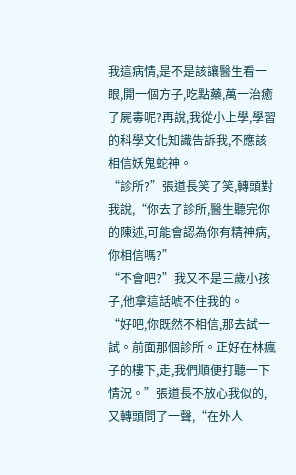我這病情,是不是該讓醫生看一眼,開一個方子,吃點藥,萬一治癒了屍毒呢?再說,我從小上學,學習的科學文化知識告訴我,不應該相信妖鬼蛇神。
“診所?”張道長笑了笑,轉頭對我說,“你去了診所,醫生聽完你的陳述,可能會認為你有精神病,你相信嗎?”
“不會吧?”我又不是三歲小孩子,他拿這話唬不住我的。
“好吧,你既然不相信,那去試一試。前面那個診所。正好在林瘋子的樓下,走,我們順便打聽一下情況。”張道長不放心我似的,又轉頭問了一聲,“在外人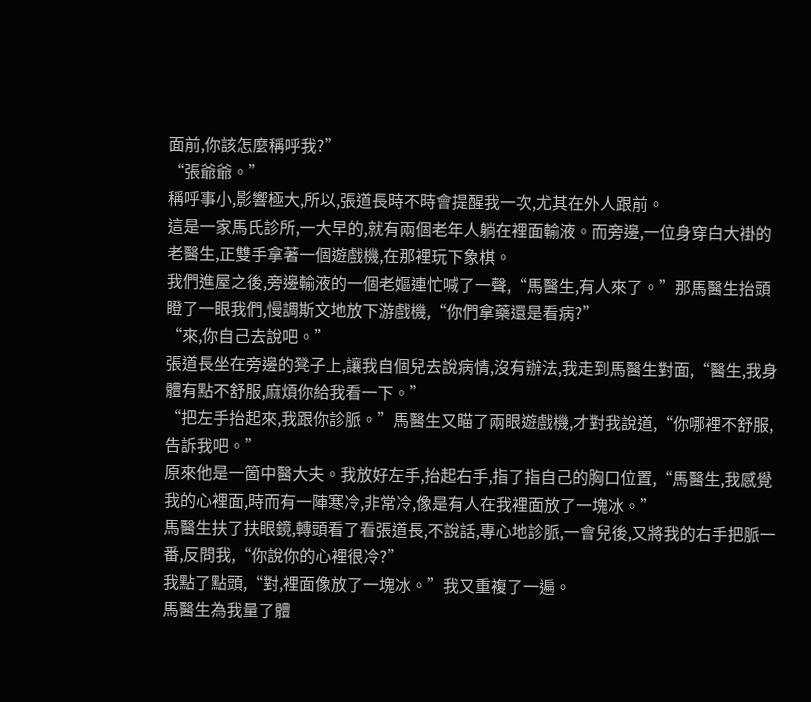面前,你該怎麼稱呼我?”
“張爺爺。”
稱呼事小,影響極大,所以,張道長時不時會提醒我一次,尤其在外人跟前。
這是一家馬氏診所,一大早的,就有兩個老年人躺在裡面輸液。而旁邊,一位身穿白大褂的老醫生,正雙手拿著一個遊戲機,在那裡玩下象棋。
我們進屋之後,旁邊輸液的一個老嫗連忙喊了一聲,“馬醫生,有人來了。”那馬醫生抬頭瞪了一眼我們,慢調斯文地放下游戲機,“你們拿藥還是看病?”
“來,你自己去說吧。”
張道長坐在旁邊的凳子上,讓我自個兒去說病情,沒有辦法,我走到馬醫生對面,“醫生,我身體有點不舒服,麻煩你給我看一下。”
“把左手抬起來,我跟你診脈。”馬醫生又瞄了兩眼遊戲機,才對我說道,“你哪裡不舒服,告訴我吧。”
原來他是一箇中醫大夫。我放好左手,抬起右手,指了指自己的胸口位置,“馬醫生,我感覺我的心裡面,時而有一陣寒冷,非常冷,像是有人在我裡面放了一塊冰。”
馬醫生扶了扶眼鏡,轉頭看了看張道長,不說話,專心地診脈,一會兒後,又將我的右手把脈一番,反問我,“你說你的心裡很冷?”
我點了點頭,“對,裡面像放了一塊冰。”我又重複了一遍。
馬醫生為我量了體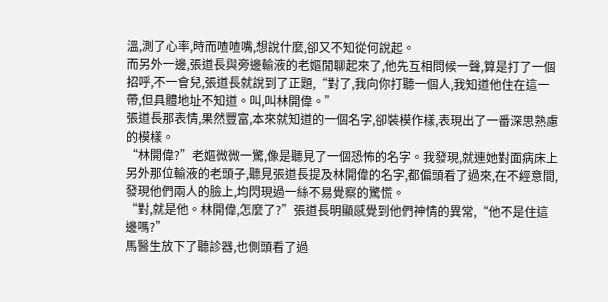溫,測了心率,時而喳喳嘴,想說什麼,卻又不知從何說起。
而另外一邊,張道長與旁邊輸液的老嫗閒聊起來了,他先互相問候一聲,算是打了一個招呼,不一會兒,張道長就說到了正題,“對了,我向你打聽一個人,我知道他住在這一帶,但具體地址不知道。叫,叫林開偉。”
張道長那表情,果然豐富,本來就知道的一個名字,卻裝模作樣,表現出了一番深思熟慮的模樣。
“林開偉?”老嫗微微一驚,像是聽見了一個恐怖的名字。我發現,就連她對面病床上另外那位輸液的老頭子,聽見張道長提及林開偉的名字,都偏頭看了過來,在不經意間,發現他們兩人的臉上,均閃現過一絲不易覺察的驚慌。
“對,就是他。林開偉,怎麼了?”張道長明顯感覺到他們神情的異常,“他不是住這邊嗎?”
馬醫生放下了聽診器,也側頭看了過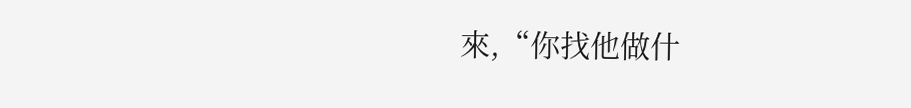來,“你找他做什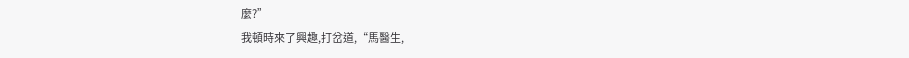麼?”
我頓時來了興趣,打岔道,“馬醫生,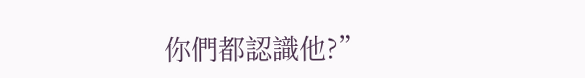你們都認識他?”